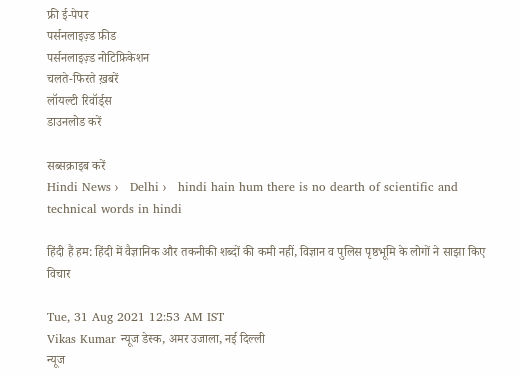फ्री ई-पेपर
पर्सनलाइज़्ड फ़ीड
पर्सनलाइज़्ड नोटिफ़िकेशन
चलते-फिरते ख़बरें
लॉयल्टी रिवॉर्ड्स
डाउनलोड करें

सब्सक्राइब करें
Hindi News ›   Delhi ›   hindi hain hum there is no dearth of scientific and technical words in hindi

हिंदी हैं हम: हिंदी में वैज्ञानिक और तकनीकी शब्दों की कमी नहीं, विज्ञान व पुलिस पृष्ठभूमि के लोगों ने साझा किए विचार

Tue, 31 Aug 2021 12:53 AM IST
Vikas Kumar न्यूज डेस्क, अमर उजाला, नई दिल्ली
न्यूज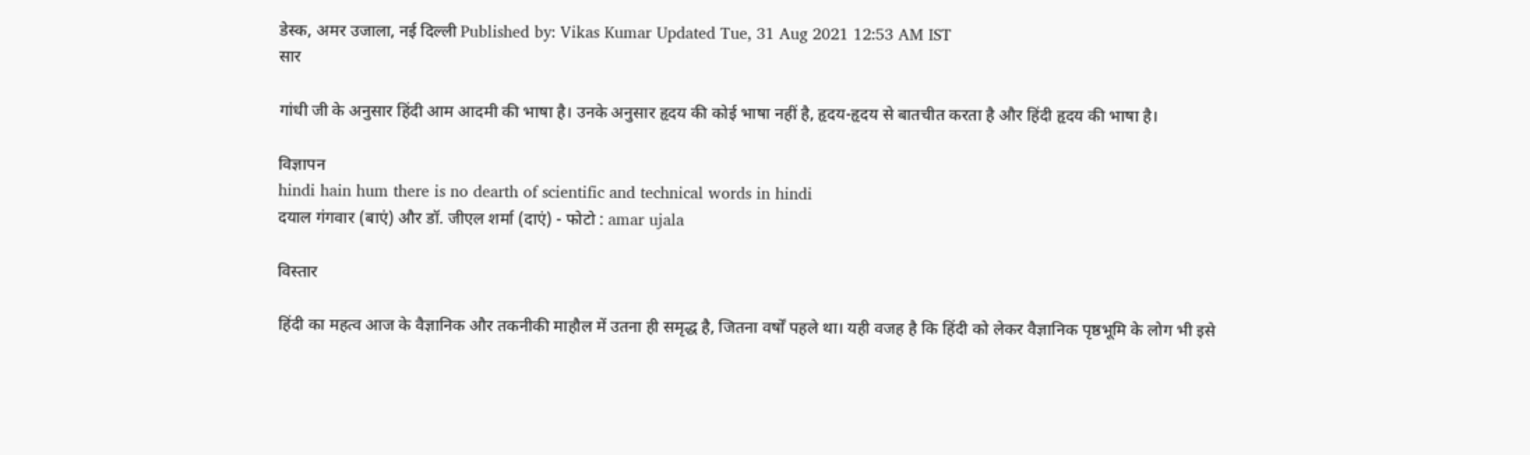डेस्क, अमर उजाला, नई दिल्ली Published by: Vikas Kumar Updated Tue, 31 Aug 2021 12:53 AM IST
सार

गांधी जी के अनुसार हिंदी आम आदमी की भाषा है। उनके अनुसार हृदय की कोई भाषा नहीं है, हृदय-हृदय से बातचीत करता है और हिंदी हृदय की भाषा है।

विज्ञापन
hindi hain hum there is no dearth of scientific and technical words in hindi
दयाल गंगवार (बाएं) और डॉ. जीएल शर्मा (दाएं) - फोटो : amar ujala

विस्तार

हिंदी का महत्व आज के वैज्ञानिक और तकनीकी माहौल में उतना ही समृद्ध है, जितना वर्षों पहले था। यही वजह है कि हिंदी को लेकर वैज्ञानिक पृष्ठभूमि के लोग भी इसे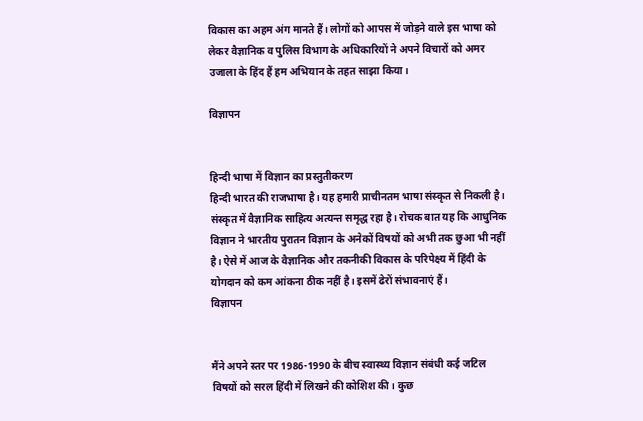विकास का अहम अंग मानते हैं। लोगों को आपस में जोड़ने वाले इस भाषा को लेकर वैज्ञानिक व पुलिस विभाग के अधिकारियों ने अपने विचारों को अमर उजाला के हिंद हैं हम अभियान के तहत साझा किया।

विज्ञापन


हिन्दी भाषा में विज्ञान का प्रस्तुतीकरण
हिन्दी भारत की राजभाषा है। यह हमारी प्राचीनतम भाषा संस्कृत से निकली है। संस्कृत में वैज्ञानिक साहित्य अत्यन्त समृद्ध रहा है। रोचक बात यह कि आधुनिक विज्ञान ने भारतीय पुरातन विज्ञान के अनेकों विषयों को अभी तक छुआ भी नहीं है। ऐसे में आज के वैज्ञानिक और तकनीकी विकास के परिपेक्ष्य में हिंदी के योगदान को कम आंकना ठीक नहीं है। इसमें ढेरों संभावनाएं हैं।
विज्ञापन


मैंने अपने स्तर पर 1986-1990 के बीच स्वास्थ्य विज्ञान संबंधी कई जटिल विषयों को सरल हिंदी में लिखने की कोशिश की। कुछ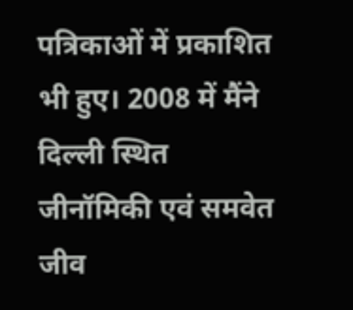पत्रिकाओं में प्रकाशित भी हुए। 2008 में मैंने दिल्ली स्थित जीनॉमिकी एवं समवेत जीव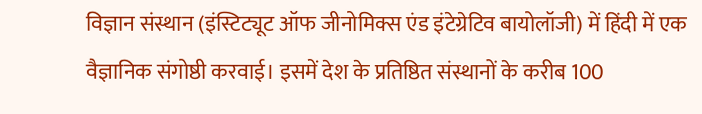विज्ञान संस्थान (इंस्टिट्यूट ऑफ जीनोमिक्स एंड इंटेग्रेटिव बायोलॉजी) में हिंदी में एक वैज्ञानिक संगोष्ठी करवाई। इसमें देश के प्रतिष्ठित संस्थानों के करीब 100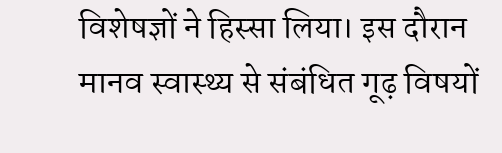विशेषज्ञों ने हिस्सा लिया। इस दौरान मानव स्वास्थ्य से संबंधित गूढ़ विषयों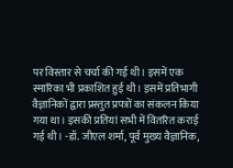पर विस्तार से चर्चा की गई थी। इसमें एक स्मारिका भी प्रकाशित हुई थी। इसमें प्रतिभागी वैज्ञानिकों द्वारा प्रस्तुत प्रपत्रों का संकलन किया गया था। इसकी प्रतियां सभी में वितरित कराई गई थी। -डॉ. जीएल शर्मा, पूर्व मुख्य वैज्ञानिक,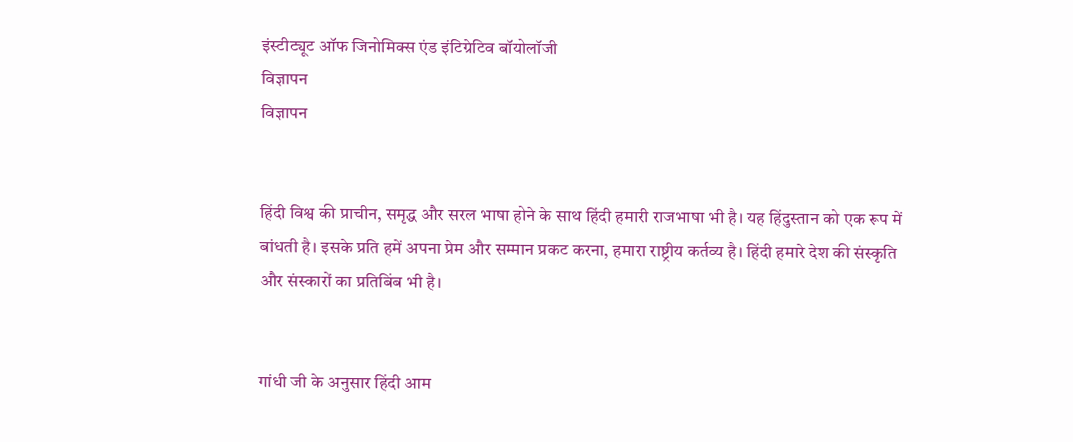इंस्टीट्यूट ऑफ जिनोमिक्स एंड इंटिग्रेटिव बॉयोलॉजी
विज्ञापन
विज्ञापन


हिंदी विश्व की प्राचीन, समृद्ध और सरल भाषा होने के साथ हिंदी हमारी राजभाषा भी है। यह हिंदुस्तान को एक रूप में बांधती है। इसके प्रति हमें अपना प्रेम और सम्मान प्रकट करना, हमारा राष्ट्रीय कर्तव्य है। हिंदी हमारे देश की संस्कृति और संस्कारों का प्रतिबिंब भी है।


गांधी जी के अनुसार हिंदी आम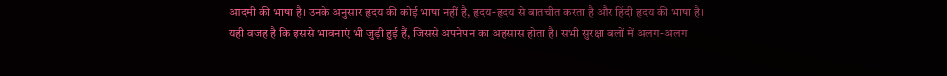आदमी की भाषा है। उनके अनुसार हृदय की कोई भाषा नहीं है, हृदय-हृदय से बातचीत करता है और हिंदी हृदय की भाषा है। यही वजह है कि इससे भावनाएं भी जुड़ी हुई हैं, जिससे अपनेपन का अहसास होता है। सभी सुरक्षा बलों में अलग-अलग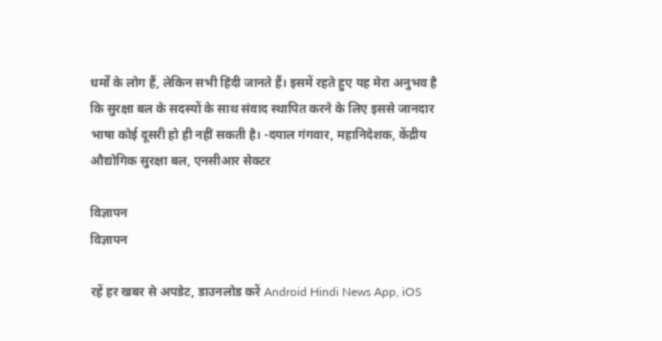धर्मों के लोग हैं, लेकिन सभी हिंदी जानते हैं। इसमें रहते हुए यह मेरा अनुभव है कि सुरक्षा बल के सदस्यों के साथ संवाद स्थापित करने के लिए इससे जानदार भाषा कोई दूसरी हो ही नहीं सकती है। -दयाल गंगवार, महानिदेशक, केंद्रीय औद्योगिक सुरक्षा बल, एनसीआर सेक्टर

विज्ञापन
विज्ञापन

रहें हर खबर से अपडेट, डाउनलोड करें Android Hindi News App, iOS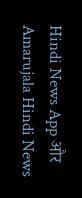Hindi News App और Amarujala Hindi News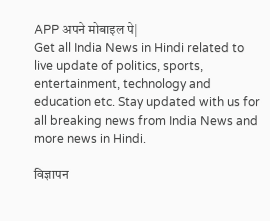APP अपने मोबाइल पे|
Get all India News in Hindi related to live update of politics, sports, entertainment, technology and education etc. Stay updated with us for all breaking news from India News and more news in Hindi.

विज्ञापन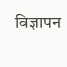विज्ञापन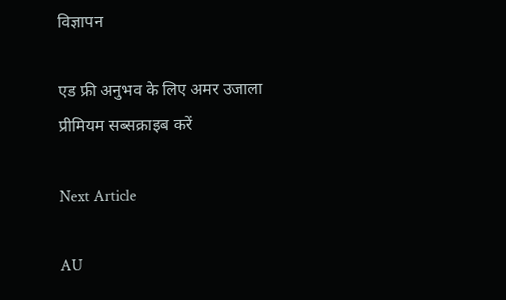विज्ञापन

एड फ्री अनुभव के लिए अमर उजाला प्रीमियम सब्सक्राइब करें

Next Article

AU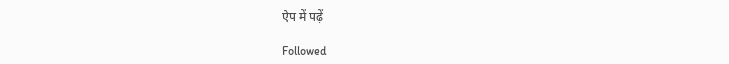ऐप में पढ़ें

Followed